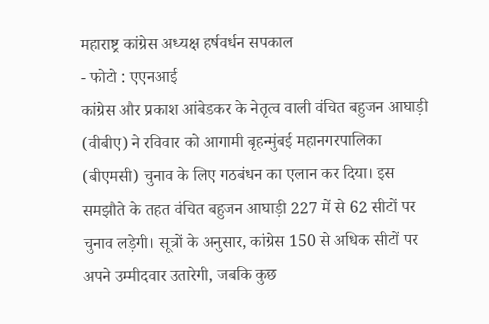महाराष्ट्र कांग्रेस अध्यक्ष हर्षवर्धन सपकाल
- फोटो : एएनआई
कांग्रेस और प्रकाश आंबेडकर के नेतृत्व वाली वंचित बहुजन आघाड़ी (वीबीए) ने रविवार को आगामी बृहन्मुंबई महानगरपालिका (बीएमसी) चुनाव के लिए गठबंधन का एलान कर दिया। इस समझौते के तहत वंचित बहुजन आघाड़ी 227 में से 62 सीटों पर चुनाव लड़ेगी। सूत्रों के अनुसार, कांग्रेस 150 से अधिक सीटों पर अपने उम्मीदवार उतारेगी, जबकि कुछ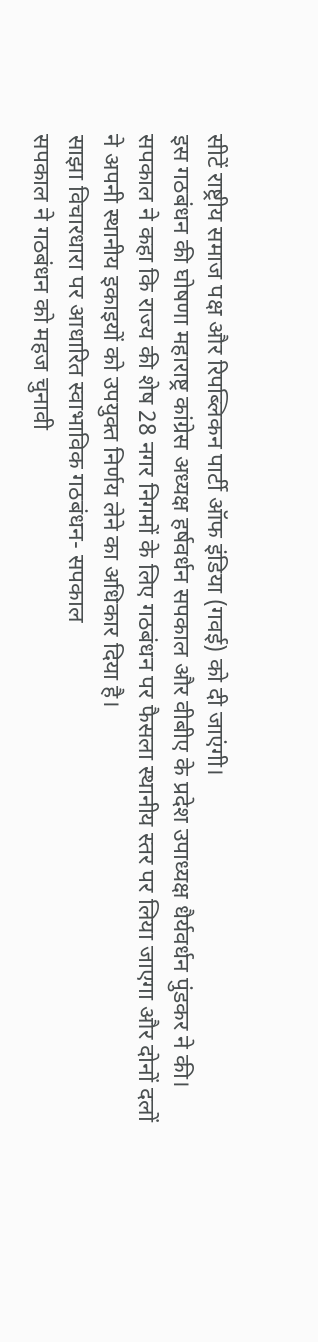सीटें राष्ट्रीय समाज पक्ष और रिपब्लिकन पार्टी ऑफ इंडिया (गवई) को दी जाएंगी।
इस गठबंधन की घोषणा महाराष्ट्र कांग्रेस अध्यक्ष हर्षवर्धन सपकाल और वीबीए के प्रदेश उपाध्यक्ष धैर्यवर्धन पुंडकर ने की। सपकाल ने कहा कि राज्य की शेष 28 नगर निगमों के लिए गठबंधन पर फैसला स्थानीय स्तर पर लिया जाएगा और दोनों दलों ने अपनी स्थानीय इकाइयों को उपयुक्त निर्णय लेने का अधिकार दिया है।
साझा विचारधारा पर आधारित स्वाभाविक गठबंधन- सपकाल
सपकाल ने गठबंधन को महज चुनावी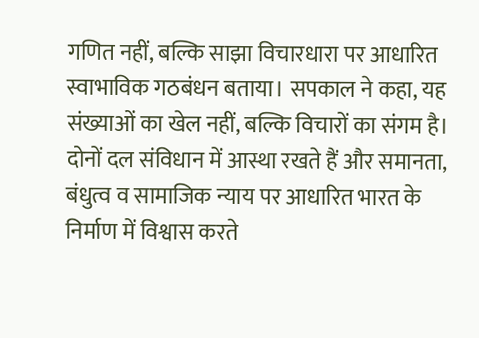गणित नहीं, बल्कि साझा विचारधारा पर आधारित स्वाभाविक गठबंधन बताया। सपकाल ने कहा, यह संख्याओं का खेल नहीं, बल्कि विचारों का संगम है। दोनों दल संविधान में आस्था रखते हैं और समानता, बंधुत्व व सामाजिक न्याय पर आधारित भारत के निर्माण में विश्वास करते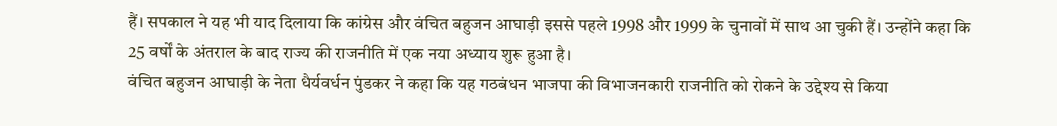हैं। सपकाल ने यह भी याद दिलाया कि कांग्रेस और वंचित बहुजन आघाड़ी इससे पहले 1998 और 1999 के चुनावों में साथ आ चुकी हैं। उन्होंने कहा कि 25 वर्षों के अंतराल के बाद राज्य की राजनीति में एक नया अध्याय शुरू हुआ है।
वंचित बहुजन आघाड़ी के नेता धैर्यवर्धन पुंडकर ने कहा कि यह गठबंधन भाजपा की विभाजनकारी राजनीति को रोकने के उद्देश्य से किया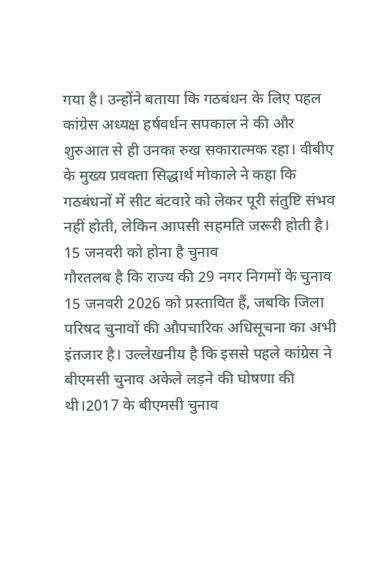गया है। उन्होंने बताया कि गठबंधन के लिए पहल कांग्रेस अध्यक्ष हर्षवर्धन सपकाल ने की और शुरुआत से ही उनका रुख सकारात्मक रहा। वीबीए के मुख्य प्रवक्ता सिद्धार्थ मोकाले ने कहा कि गठबंधनों में सीट बंटवारे को लेकर पूरी संतुष्टि संभव नहीं होती, लेकिन आपसी सहमति जरूरी होती है।
15 जनवरी को होना है चुनाव
गौरतलब है कि राज्य की 29 नगर निगमों के चुनाव 15 जनवरी 2026 को प्रस्तावित हैं, जबकि जिला परिषद चुनावों की औपचारिक अधिसूचना का अभी इंतजार है। उल्लेखनीय है कि इससे पहले कांग्रेस ने बीएमसी चुनाव अकेले लड़ने की घोषणा की थी।2017 के बीएमसी चुनाव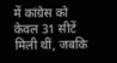में कांग्रेस को केवल 31 सीटें मिली थीं, जबकि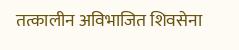तत्कालीन अविभाजित शिवसेना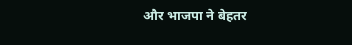और भाजपा ने बेहतर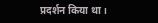प्रदर्शन किया था।